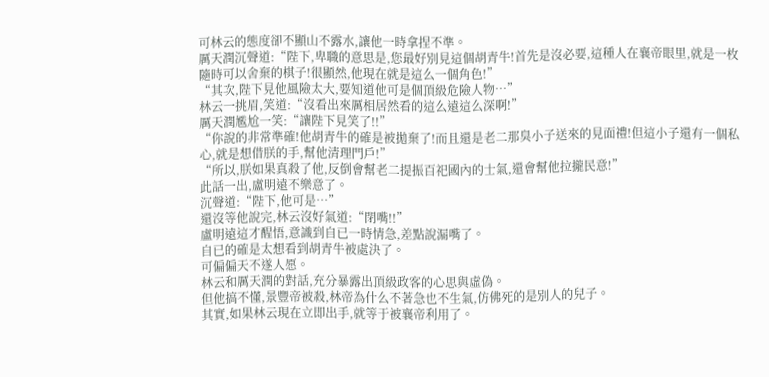可林云的態度卻不顯山不露水,讓他一時拿捏不準。
厲天潤沉聲道:“陛下,卑職的意思是,您最好別見這個胡青牛!首先是沒必要,這種人在襄帝眼里,就是一枚隨時可以舍棄的棋子!很顯然,他現在就是這么一個角色!”
“其次,陛下見他風險太大,要知道他可是個頂級危險人物…”
林云一挑眉,笑道:“沒看出來厲相居然看的這么遠這么深啊!”
厲天潤尷尬一笑:“讓陛下見笑了!!”
“你說的非常準確!他胡青牛的確是被拋棄了!而且還是老二那臭小子送來的見面禮!但這小子還有一個私心,就是想借朕的手,幫他清理門戶!”
“所以,朕如果真殺了他,反倒會幫老二提振百祀國內的士氣,還會幫他拉攏民意!”
此話一出,盧明遠不樂意了。
沉聲道:“陛下,他可是…”
還沒等他說完,林云沒好氣道:“閉嘴!!”
盧明遠這才醒悟,意識到自已一時情急,差點說漏嘴了。
自已的確是太想看到胡青牛被處決了。
可偏偏天不遂人愿。
林云和厲天潤的對話,充分暴露出頂級政客的心思與虛偽。
但他搞不懂,景豐帝被殺,林帝為什么不著急也不生氣,仿佛死的是別人的兒子。
其實,如果林云現在立即出手,就等于被襄帝利用了。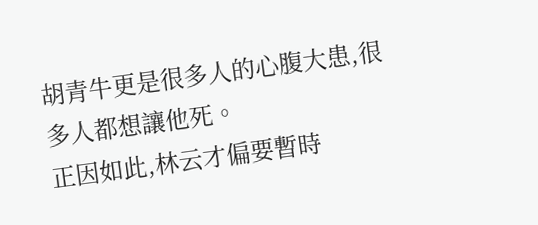胡青牛更是很多人的心腹大患,很多人都想讓他死。
正因如此,林云才偏要暫時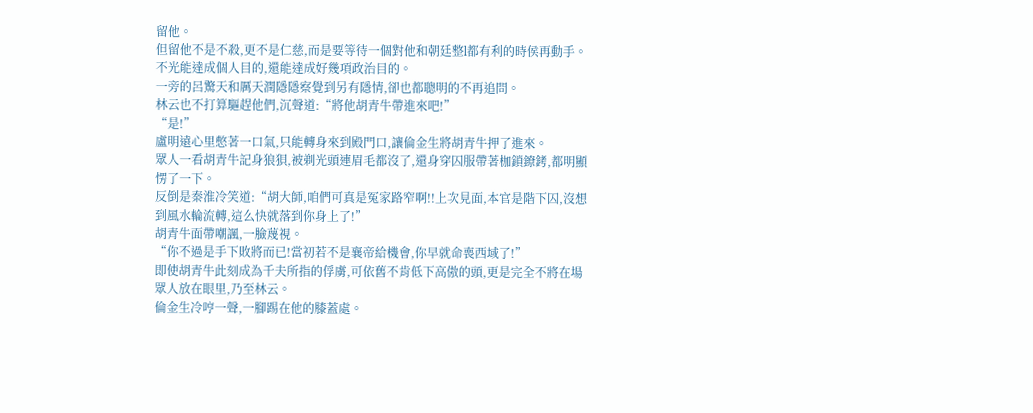留他。
但留他不是不殺,更不是仁慈,而是要等待一個對他和朝廷整l都有利的時侯再動手。
不光能達成個人目的,還能達成好幾項政治目的。
一旁的呂驚天和厲天潤隱隱察覺到另有隱情,卻也都聰明的不再追問。
林云也不打算驅趕他們,沉聲道:“將他胡青牛帶進來吧!”
“是!”
盧明遠心里憋著一口氣,只能轉身來到殿門口,讓倫金生將胡青牛押了進來。
眾人一看胡青牛記身狼狽,被剃光頭連眉毛都沒了,還身穿囚服帶著枷鎖鐐銬,都明顯愣了一下。
反倒是秦淮冷笑道:“胡大師,咱們可真是冤家路窄啊!!上次見面,本官是階下囚,沒想到風水輪流轉,這么快就落到你身上了!”
胡青牛面帶嘲諷,一臉蔑視。
“你不過是手下敗將而已!當初若不是襄帝給機會,你早就命喪西域了!”
即使胡青牛此刻成為千夫所指的俘虜,可依舊不肯低下高傲的頭,更是完全不將在場眾人放在眼里,乃至林云。
倫金生冷哼一聲,一腳踢在他的膝蓋處。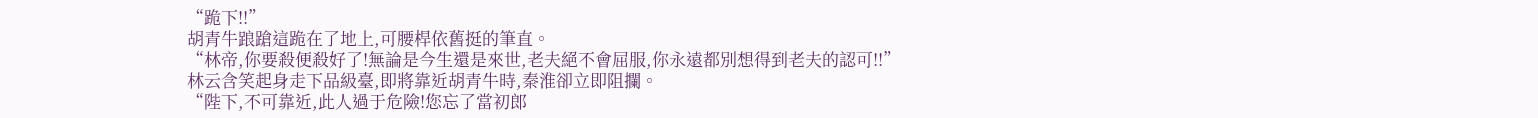“跪下!!”
胡青牛踉蹌這跪在了地上,可腰桿依舊挺的筆直。
“林帝,你要殺便殺好了!無論是今生還是來世,老夫絕不會屈服,你永遠都別想得到老夫的認可!!”
林云含笑起身走下品級臺,即將靠近胡青牛時,秦淮卻立即阻攔。
“陛下,不可靠近,此人過于危險!您忘了當初郎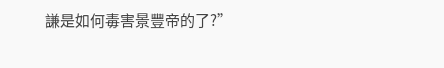謙是如何毒害景豐帝的了?”